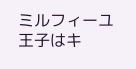ミルフィーユ王子はキ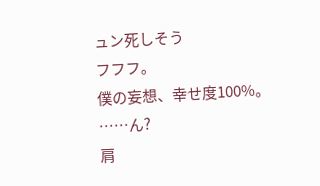ュン死しそう
フフフ。
僕の妄想、幸せ度100%。
……ん?
肩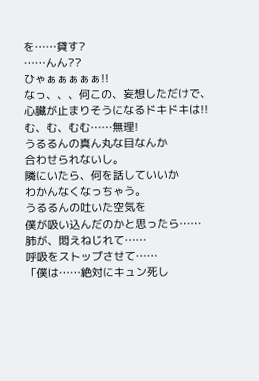を……貸す?
……んん??
ひゃぁぁぁぁぁ!!
なっ、、、何この、妄想しただけで、
心臓が止まりそうになるドキドキは!!
む、む、むむ……無理!
うるるんの真ん丸な目なんか
合わせられないし。
隣にいたら、何を話していいか
わかんなくなっちゃう。
うるるんの吐いた空気を
僕が吸い込んだのかと思ったら……
肺が、悶えねじれて……
呼吸をストップさせて……
「僕は……絶対にキュン死し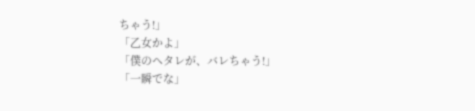ちゃう!」
「乙女かよ」
「僕のヘタレが、バレちゃう!」
「一瞬でな」